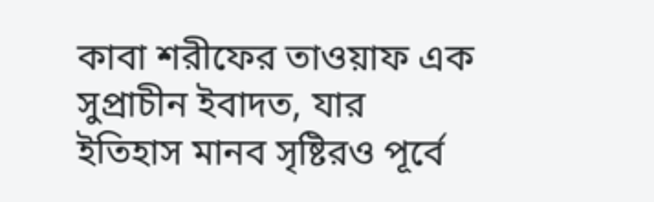কাবা শরীফের তাওয়াফ এক সুপ্রাচীন ইবাদত, যার ইতিহাস মানব সৃষ্টিরও পূর্বে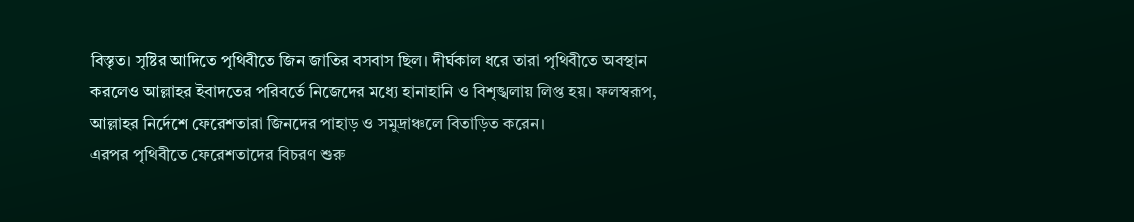বিস্তৃত। সৃষ্টির আদিতে পৃথিবীতে জিন জাতির বসবাস ছিল। দীর্ঘকাল ধরে তারা পৃথিবীতে অবস্থান করলেও আল্লাহর ইবাদতের পরিবর্তে নিজেদের মধ্যে হানাহানি ও বিশৃঙ্খলায় লিপ্ত হয়। ফলস্বরূপ, আল্লাহর নির্দেশে ফেরেশতারা জিনদের পাহাড় ও সমুদ্রাঞ্চলে বিতাড়িত করেন।
এরপর পৃথিবীতে ফেরেশতাদের বিচরণ শুরু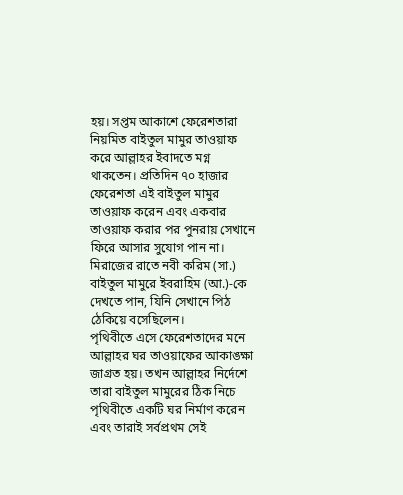হয়। সপ্তম আকাশে ফেরেশতারা নিয়মিত বাইতুল মামুর তাওয়াফ করে আল্লাহর ইবাদতে মগ্ন থাকতেন। প্রতিদিন ৭০ হাজার ফেরেশতা এই বাইতুল মামুর তাওয়াফ করেন এবং একবার তাওয়াফ করার পর পুনরায় সেখানে ফিরে আসার সুযোগ পান না। মিরাজের রাতে নবী করিম (সা.) বাইতুল মামুরে ইবরাহিম (আ.)-কে দেখতে পান, যিনি সেখানে পিঠ ঠেকিয়ে বসেছিলেন।
পৃথিবীতে এসে ফেরেশতাদের মনে আল্লাহর ঘর তাওয়াফের আকাঙ্ক্ষা জাগ্রত হয়। তখন আল্লাহর নির্দেশে তারা বাইতুল মামুরের ঠিক নিচে পৃথিবীতে একটি ঘর নির্মাণ করেন এবং তারাই সর্বপ্রথম সেই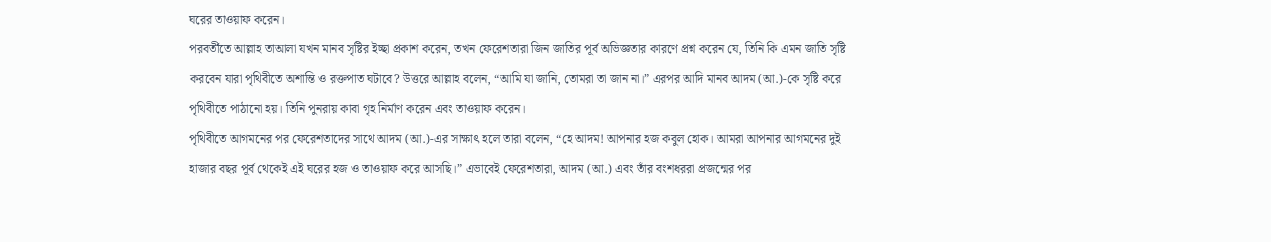ঘরের তাওয়াফ করেন।
পরবর্তীতে আল্লাহ তাআলা যখন মানব সৃষ্টির ইচ্ছা প্রকাশ করেন, তখন ফেরেশতারা জিন জাতির পূর্ব অভিজ্ঞতার কারণে প্রশ্ন করেন যে, তিনি কি এমন জাতি সৃষ্টি করবেন যারা পৃথিবীতে অশান্তি ও রক্তপাত ঘটাবে? উত্তরে আল্লাহ বলেন, “আমি যা জানি, তোমরা তা জান না।” এরপর আদি মানব আদম (আ.)-কে সৃষ্টি করে পৃথিবীতে পাঠানো হয়। তিনি পুনরায় কাবা গৃহ নির্মাণ করেন এবং তাওয়াফ করেন।
পৃথিবীতে আগমনের পর ফেরেশতাদের সাথে আদম (আ.)-এর সাক্ষাৎ হলে তারা বলেন, “হে আদম! আপনার হজ কবুল হোক। আমরা আপনার আগমনের দুই হাজার বছর পূর্ব থেকেই এই ঘরের হজ ও তাওয়াফ করে আসছি।” এভাবেই ফেরেশতারা, আদম (আ.) এবং তাঁর বংশধররা প্রজন্মের পর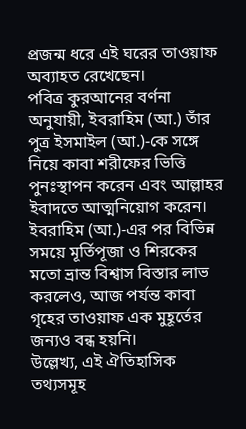প্রজন্ম ধরে এই ঘরের তাওয়াফ অব্যাহত রেখেছেন।
পবিত্র কুরআনের বর্ণনা অনুযায়ী, ইবরাহিম (আ.) তাঁর পুত্র ইসমাইল (আ.)-কে সঙ্গে নিয়ে কাবা শরীফের ভিত্তি পুনঃস্থাপন করেন এবং আল্লাহর ইবাদতে আত্মনিয়োগ করেন। ইবরাহিম (আ.)-এর পর বিভিন্ন সময়ে মূর্তিপূজা ও শিরকের মতো ভ্রান্ত বিশ্বাস বিস্তার লাভ করলেও, আজ পর্যন্ত কাবা গৃহের তাওয়াফ এক মুহূর্তের জন্যও বন্ধ হয়নি।
উল্লেখ্য, এই ঐতিহাসিক তথ্যসমূহ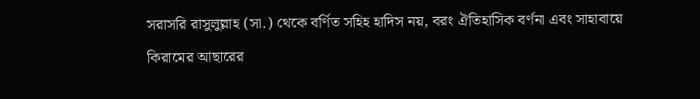সরাসরি রাসুলুল্লাহ (সা.) থেকে বর্ণিত সহিহ হাদিস নয়, বরং ঐতিহাসিক বর্ণনা এবং সাহাবায়ে কিরামের আছারের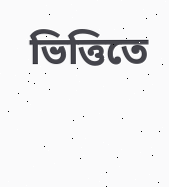ভিত্তিতে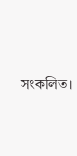সংকলিত।